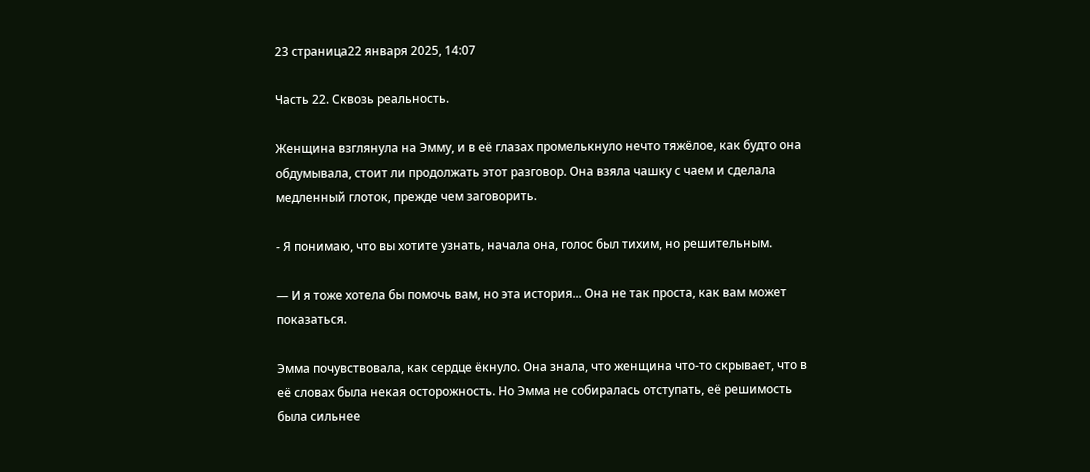23 страница22 января 2025, 14:07

Часть 22. Сквозь реальность.

Женщина взглянула на Эмму, и в её глазах промелькнуло нечто тяжёлое, как будто она обдумывала, стоит ли продолжать этот разговор. Она взяла чашку с чаем и сделала медленный глоток, прежде чем заговорить.

- Я понимаю, что вы хотите узнать, начала она, голос был тихим, но решительным.

— И я тоже хотела бы помочь вам, но эта история... Она не так проста, как вам может показаться.

Эмма почувствовала, как сердце ёкнуло. Она знала, что женщина что-то скрывает, что в её словах была некая осторожность. Но Эмма не собиралась отступать, её решимость была сильнее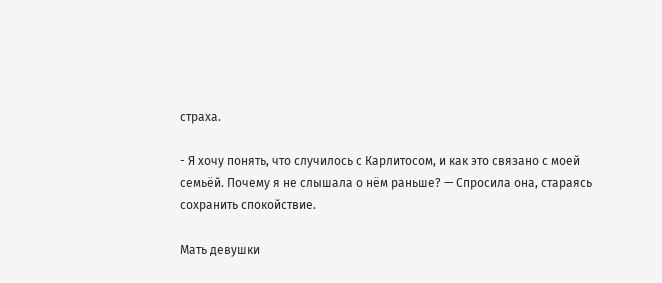страха.

- Я хочу понять, что случилось с Карлитосом, и как это связано с моей семьёй. Почему я не слышала о нём раньше? — Спросила она, стараясь сохранить спокойствие.

Мать девушки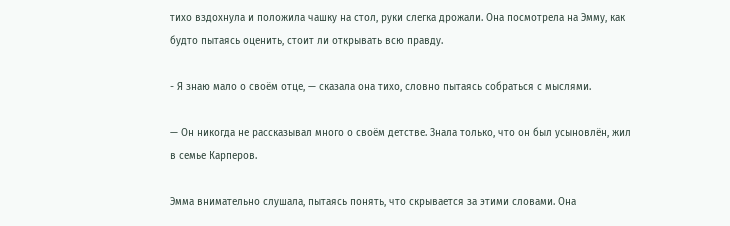тихо вздохнула и положила чашку на стол, руки слегка дрожали. Она посмотрела на Эмму, как будто пытаясь оценить, стоит ли открывать всю правду.

- Я знаю мало о своём отце, — сказала она тихо, словно пытаясь собраться с мыслями.

— Он никогда не рассказывал много о своём детстве. Знала только, что он был усыновлён, жил в семье Карперов.

Эмма внимательно слушала, пытаясь понять, что скрывается за этими словами. Она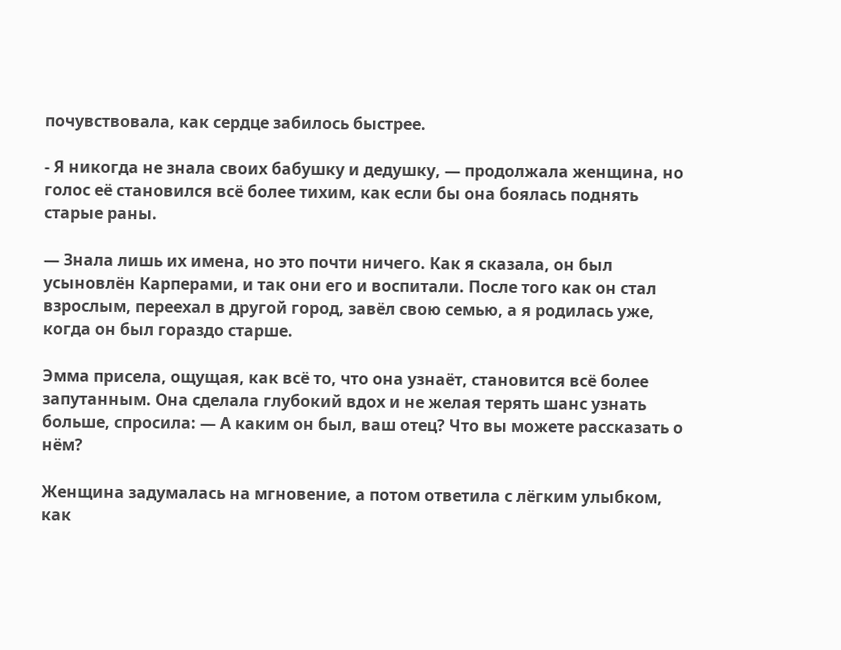почувствовала, как сердце забилось быстрее.

- Я никогда не знала своих бабушку и дедушку, — продолжала женщина, но голос её становился всё более тихим, как если бы она боялась поднять старые раны.

— Знала лишь их имена, но это почти ничего. Как я сказала, он был усыновлён Карперами, и так они его и воспитали. После того как он стал взрослым, переехал в другой город, завёл свою семью, а я родилась уже, когда он был гораздо старше.

Эмма присела, ощущая, как всё то, что она узнаёт, становится всё более запутанным. Она сделала глубокий вдох и не желая терять шанс узнать больше, спросила: — А каким он был, ваш отец? Что вы можете рассказать о нём?

Женщина задумалась на мгновение, а потом ответила с лёгким улыбком, как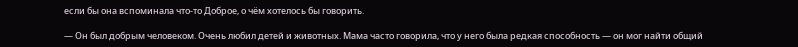если бы она вспоминала что-то Доброе, о чём хотелось бы говорить.

— Он был добрым человеком. Очень любил детей и животных. Мама часто говорила, что у него была редкая способность — он мог найти общий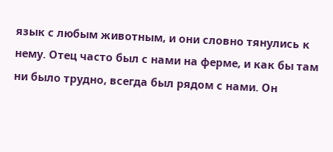язык с любым животным, и они словно тянулись к нему. Отец часто был с нами на ферме, и как бы там ни было трудно, всегда был рядом с нами. Он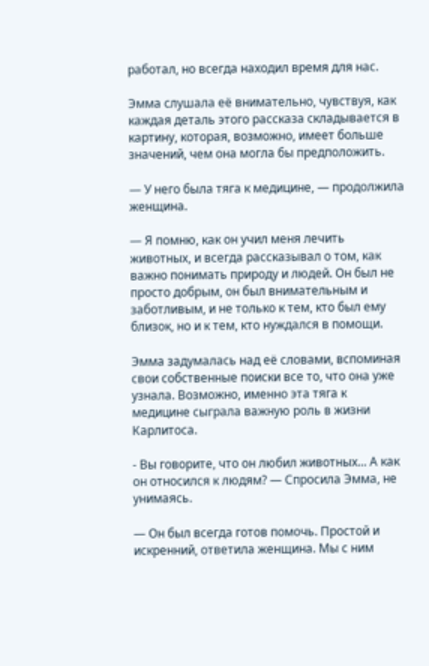работал, но всегда находил время для нас.

Эмма слушала её внимательно, чувствуя, как каждая деталь этого рассказа складывается в картину, которая, возможно, имеет больше значений, чем она могла бы предположить.

— У него была тяга к медицине, — продолжила женщина.

— Я помню, как он учил меня лечить животных, и всегда рассказывал о том, как важно понимать природу и людей. Он был не просто добрым, он был внимательным и заботливым, и не только к тем, кто был ему близок, но и к тем, кто нуждался в помощи.

Эмма задумалась над её словами, вспоминая свои собственные поиски все то, что она уже узнала. Возможно, именно эта тяга к медицине сыграла важную роль в жизни Карлитоса.

- Вы говорите, что он любил животных... А как он относился к людям? — Спросила Эмма, не унимаясь.

— Он был всегда готов помочь. Простой и искренний, ответила женщина. Мы с ним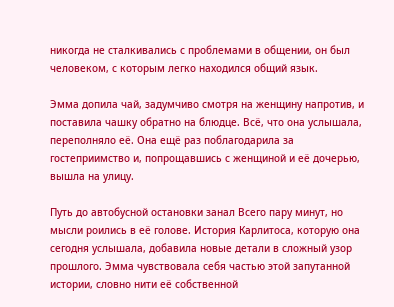никогда не сталкивались с проблемами в общении, он был человеком, с которым легко находился общий язык.

Эмма допила чай, задумчиво смотря на женщину напротив, и поставила чашку обратно на блюдце. Всё, что она услышала, переполняло её. Она ещё раз поблагодарила за гостеприимство и, попрощавшись с женщиной и её дочерью, вышла на улицу.

Путь до автобусной остановки занал Всего пару минут, но мысли роились в её голове. История Карлитоса, которую она сегодня услышала, добавила новые детали в сложный узор прошлого. Эмма чувствовала себя частью этой запутанной истории, словно нити её собственной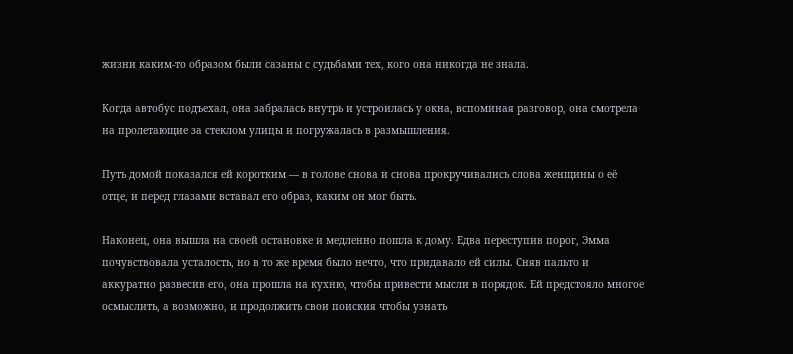жизни каким-то образом были сазаны с судьбами тех, кого она никогда не знала.

Когда автобус подъехал, она забралась внутрь и устроилась у окна, вспоминая разговор, она смотрела на пролетающие за стеклом улицы и погружалась в размышления.

Путь домой показался ей коротким — в голове снова и снова прокручивались слова женщины о её отце, и перед глазами вставал его образ, каким он мог быть.

Наконец, она вышла на своей остановке и медленно пошла к дому. Едва переступив порог, Эмма почувствовала усталость, но в то же время было нечто, что придавало ей силы. Сняв пальто и аккуратно развесив его, она прошла на кухню, чтобы привести мысли в порядок. Ей предстояло многое осмыслить, а возможно, и продолжить свои поиския чтобы узнать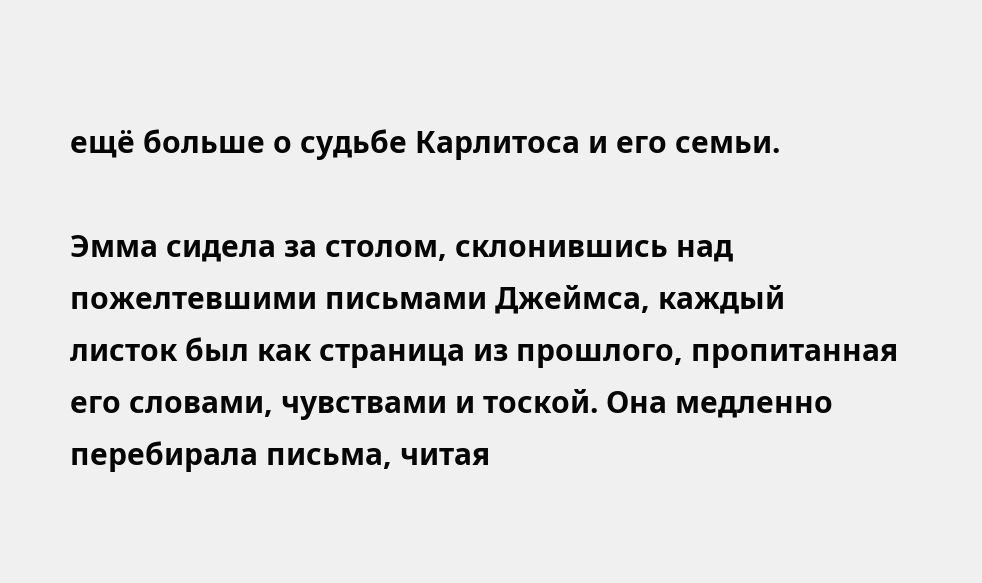ещё больше о судьбе Карлитоса и его семьи.

Эмма сидела за столом, склонившись над пожелтевшими письмами Джеймса, каждый листок был как страница из прошлого, пропитанная его словами, чувствами и тоской. Она медленно перебирала письма, читая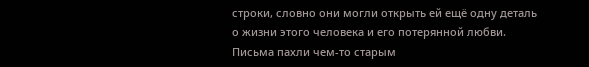строки, словно они могли открыть ей ещё одну деталь о жизни этого человека и его потерянной любви. Письма пахли чем-то старым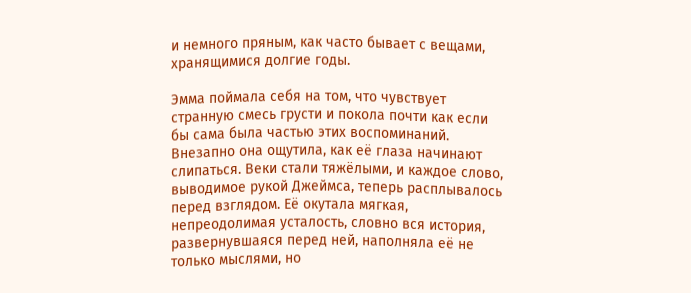и немного пряным, как часто бывает с вещами, хранящимися долгие годы.

Эмма поймала себя на том, что чувствует странную смесь грусти и покола почти как если бы сама была частью этих воспоминаний. Внезапно она ощутила, как её глаза начинают слипаться. Веки стали тяжёлыми, и каждое слово, выводимое рукой Джеймса, теперь расплывалось перед взглядом. Её окутала мягкая, непреодолимая усталость, словно вся история, развернувшаяся перед ней, наполняла её не только мыслями, но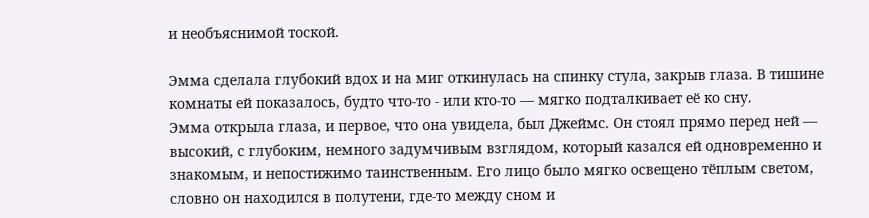и необъяснимой тоской.

Эмма сделала глубокий вдох и на миг откинулась на спинку стула, закрыв глаза. В тишине комнаты ей показалось, будто что-то - или кто-то — мягко подталкивает её ко сну.
Эмма открыла глаза, и первое, что она увидела, был Джеймс. Он стоял прямо перед ней — высокий, с глубоким, немного задумчивым взглядом, который казался ей одновременно и знакомым, и непостижимо таинственным. Его лицо было мягко освещено тёплым светом, словно он находился в полутени, где-то между сном и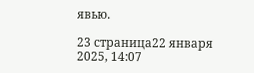явью.

23 страница22 января 2025, 14:07